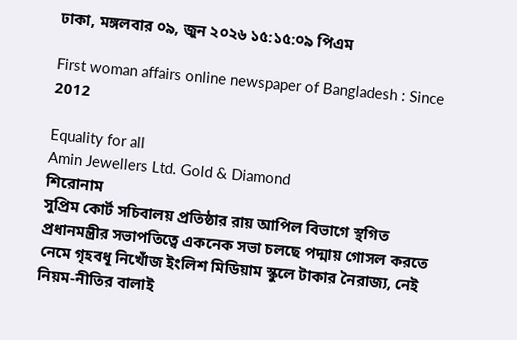ঢাকা, মঙ্গলবার ০৯, জুন ২০২৬ ১৫:১৫:০৯ পিএম

First woman affairs online newspaper of Bangladesh : Since 2012

Equality for all
Amin Jewellers Ltd. Gold & Diamond
শিরোনাম
সুপ্রিম কোর্ট সচিবালয় প্রতিষ্ঠার রায় আপিল বিভাগে স্থগিত প্রধানমন্ত্রীর সভাপতিত্বে একনেক সভা চলছে পদ্মায় গোসল করতে নেমে গৃহবধূ নিখোঁজ ইংলিশ মিডিয়াম স্কুলে টাকার নৈরাজ্য, নেই নিয়ম-নীতির বালাই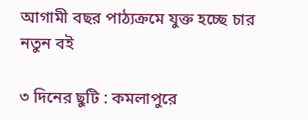আগামী বছর পাঠ্যক্রমে যুক্ত হচ্ছে চার নতুন বই

৩ দিনের ছুটি : কমলাপুরে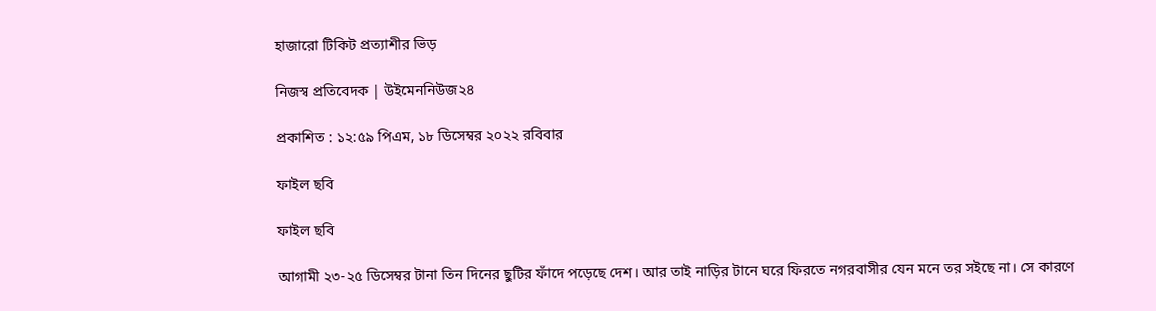হাজারো টিকিট প্রত্যাশীর ভিড়

নিজস্ব প্রতিবেদক | উইমেননিউজ২৪

প্রকাশিত : ১২:৫৯ পিএম, ১৮ ডিসেম্বর ২০২২ রবিবার

ফাইল ছবি

ফাইল ছবি

আগামী ২৩-২৫ ডিসেম্বর টানা তিন দিনের ছুটির ফাঁদে পড়েছে দেশ। আর তাই নাড়ির টানে ঘরে ফিরতে নগরবাসীর যেন মনে তর সইছে না। সে কারণে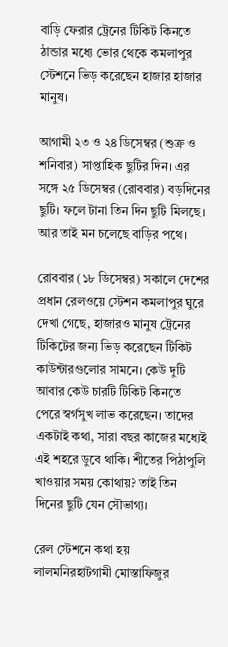বাড়ি ফেরার ট্রেনের টিকিট কিনতে ঠান্ডার মধ্যে ভোর থেকে কমলাপুর স্টেশনে ভিড় করেছেন হাজার হাজার মানুষ।

আগামী ২৩ ও ২৪ ডিসেম্বর (শুক্র ও শনিবার) সাপ্তাহিক ছুটির দিন। এর সঙ্গে ২৫ ডিসেম্বর (রোববার) বড়দিনের ছুটি। ফলে টানা তিন দিন ছুটি মিলছে। আর তাই মন চলেছে বাড়ির পথে।

রোববার (১৮ ডিসেম্বর) সকালে দেশের প্রধান রেলওয়ে স্টেশন কমলাপুর ঘুরে দেখা গেছে, হাজারও মানুষ ট্রেনের টিকিটের জন্য ভিড় করেছেন টিকিট কাউন্টারগুলোর সামনে। কেউ দুটি আবার কেউ চারটি টিকিট কিনতে পেরে স্বর্গসুখ লাভ করেছেন। তাদের একটাই কথা, সারা বছর কাজের মধ্যেই এই শহরে ডুবে থাকি। শীতের পিঠাপুলি খাওয়ার সময় কোথায়? তাই তিন দিনের ছুটি যেন সৌভাগ্য।

রেল স্টেশনে কথা হয় লালমনিরহাটগামী মোস্তাফিজুর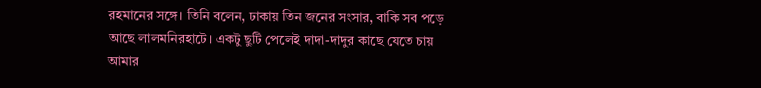রহমানের সঙ্গে। তিনি বলেন, ঢাকায় তিন জনের সংসার, বাকি সব পড়ে আছে লালমনিরহাটে। একটু ছুটি পেলেই দাদা-দাদুর কাছে যেতে চায় আমার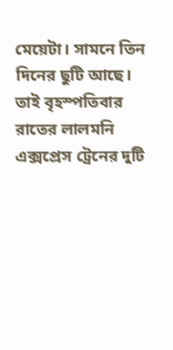মেয়েটা। সামনে তিন দিনের ছুটি আছে। তাই বৃহস্পতিবার রাতের লালমনি এক্সপ্রেস ট্রেনের দুটি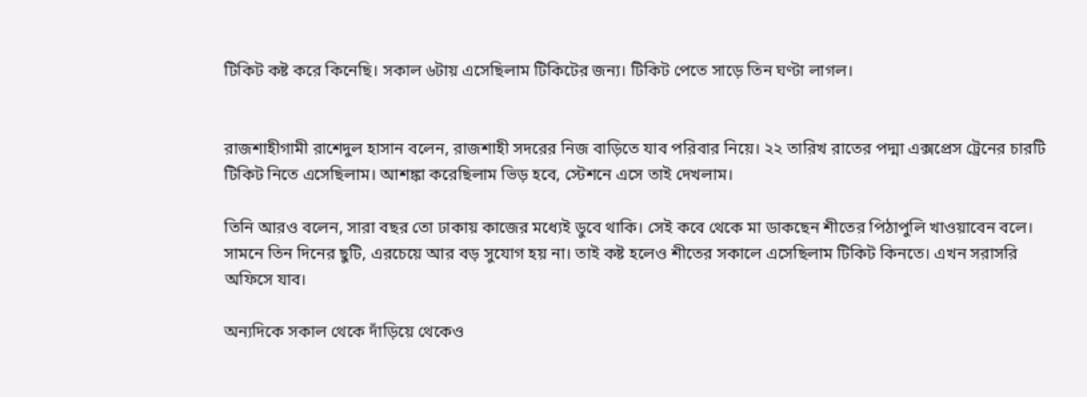টিকিট কষ্ট করে কিনেছি। সকাল ৬টায় এসেছিলাম টিকিটের জন্য। টিকিট পেতে সাড়ে তিন ঘণ্টা লাগল।


রাজশাহীগামী রাশেদুল হাসান বলেন, রাজশাহী সদরের নিজ বাড়িতে যাব পরিবার নিয়ে। ২২ তারিখ রাতের পদ্মা এক্সপ্রেস ট্রেনের চারটি টিকিট নিতে এসেছিলাম। আশঙ্কা করেছিলাম ভিড় হবে, স্টেশনে এসে তাই দেখলাম।

তিনি আরও বলেন, সারা বছর তো ঢাকায় কাজের মধ্যেই ডুবে থাকি। সেই কবে থেকে মা ডাকছেন শীতের পিঠাপুলি খাওয়াবেন বলে। সামনে তিন দিনের ছুটি, এরচেয়ে আর বড় সুযোগ হয় না। তাই কষ্ট হলেও শীতের সকালে এসেছিলাম টিকিট কিনতে। এখন সরাসরি অফিসে যাব।

অন্যদিকে সকাল থেকে দাঁড়িয়ে থেকেও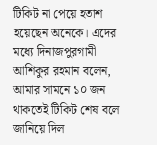টিকিট না পেয়ে হতাশ হয়েছেন অনেকে। এদের মধ্যে দিনাজপুরগামী আশিকুর রহমান বলেন, আমার সামনে ১০ জন থাকতেই টিকিট শেষ বলে জানিয়ে দিল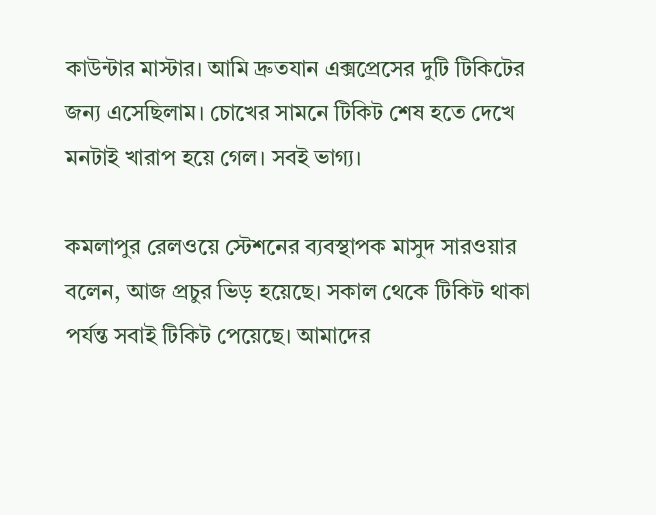কাউন্টার মাস্টার। আমি দ্রুতযান এক্সপ্রেসের দুটি টিকিটের জন্য এসেছিলাম। চোখের সামনে টিকিট শেষ হতে দেখে মনটাই খারাপ হয়ে গেল। সবই ভাগ্য।

কমলাপুর রেলওয়ে স্টেশনের ব্যবস্থাপক মাসুদ সারওয়ার  বলেন, আজ প্রচুর ভিড় হয়েছে। সকাল থেকে টিকিট থাকা পর্যন্ত সবাই টিকিট পেয়েছে। আমাদের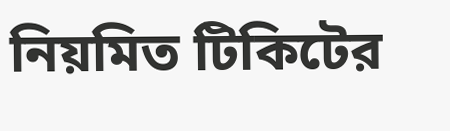নিয়মিত টিকিটের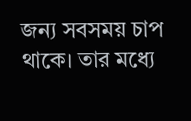জন্য সবসময় চাপ থাকে। তার মধ্যে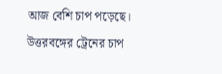আজ বেশি চাপ পড়েছে। উত্তরবঙ্গের ট্রেনের চাপ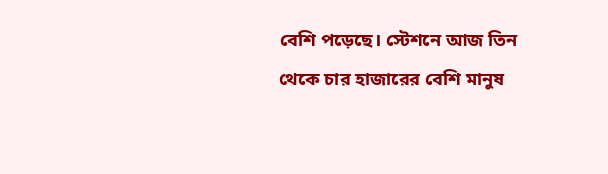বেশি পড়েছে। স্টেশনে আজ তিন থেকে চার হাজারের বেশি মানুষ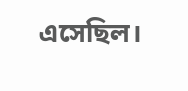এসেছিল।